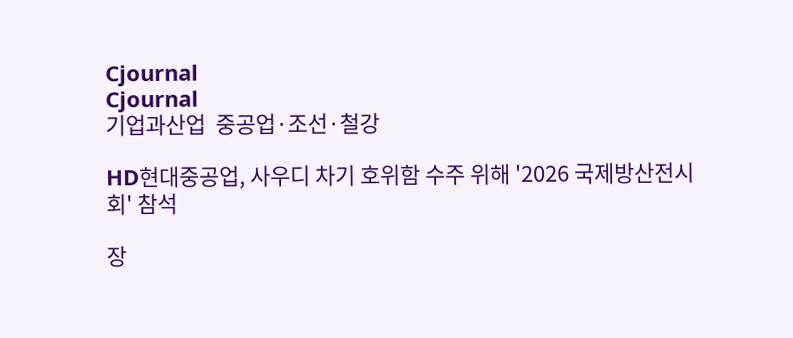Cjournal
Cjournal
기업과산업  중공업·조선·철강

HD현대중공업, 사우디 차기 호위함 수주 위해 '2026 국제방산전시회' 참석

장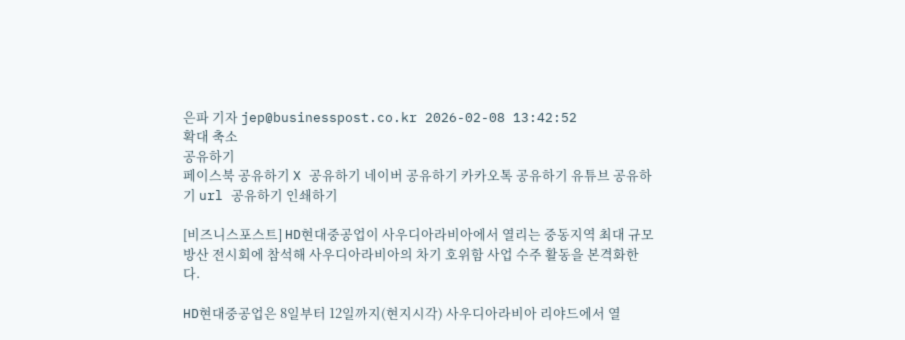은파 기자 jep@businesspost.co.kr 2026-02-08 13:42:52
확대 축소
공유하기
페이스북 공유하기 X 공유하기 네이버 공유하기 카카오톡 공유하기 유튜브 공유하기 url 공유하기 인쇄하기

[비즈니스포스트] HD현대중공업이 사우디아라비아에서 열리는 중동지역 최대 규모 방산 전시회에 참석해 사우디아라비아의 차기 호위함 사업 수주 활동을 본격화한다.

HD현대중공업은 8일부터 12일까지(현지시각) 사우디아라비아 리야드에서 열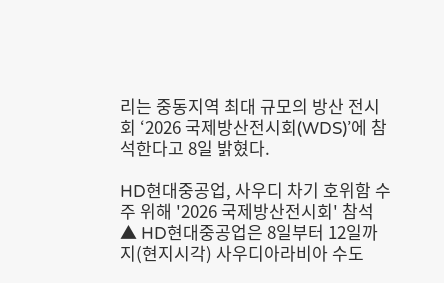리는 중동지역 최대 규모의 방산 전시회 ‘2026 국제방산전시회(WDS)’에 참석한다고 8일 밝혔다.

HD현대중공업, 사우디 차기 호위함 수주 위해 '2026 국제방산전시회' 참석
▲ HD현대중공업은 8일부터 12일까지(현지시각) 사우디아라비아 수도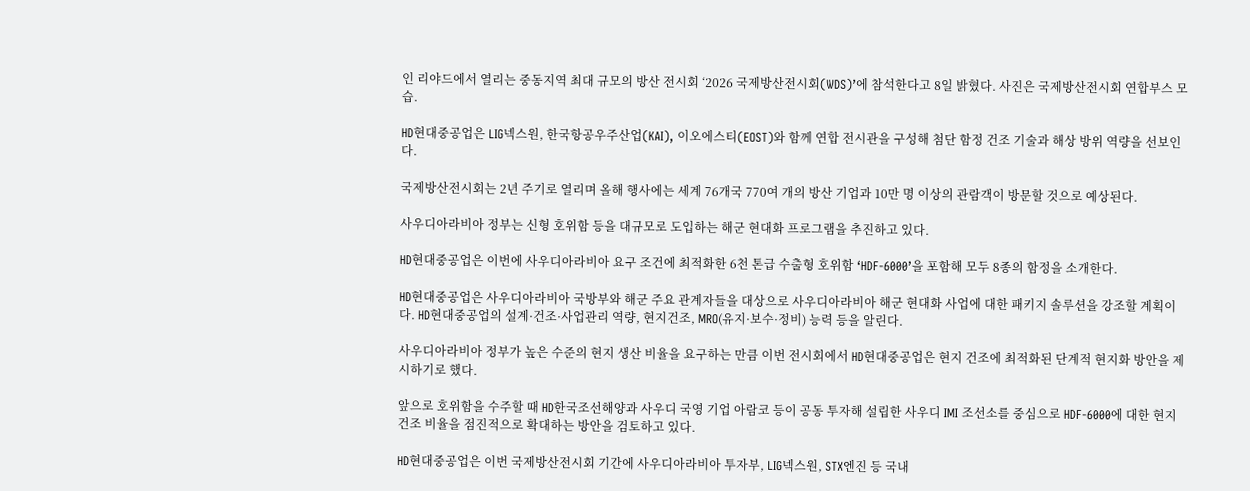인 리야드에서 열리는 중동지역 최대 규모의 방산 전시회 ‘2026 국제방산전시회(WDS)’에 참석한다고 8일 밝혔다. 사진은 국제방산전시회 연합부스 모습.

HD현대중공업은 LIG넥스원, 한국항공우주산업(KAI), 이오에스티(EOST)와 함께 연합 전시관을 구성해 첨단 함정 건조 기술과 해상 방위 역량을 선보인다.

국제방산전시회는 2년 주기로 열리며 올해 행사에는 세계 76개국 770여 개의 방산 기업과 10만 명 이상의 관람객이 방문할 것으로 예상된다.

사우디아라비아 정부는 신형 호위함 등을 대규모로 도입하는 해군 현대화 프로그램을 추진하고 있다.

HD현대중공업은 이번에 사우디아라비아 요구 조건에 최적화한 6천 톤급 수출형 호위함 ‘HDF-6000’을 포함해 모두 8종의 함정을 소개한다.

HD현대중공업은 사우디아라비아 국방부와 해군 주요 관계자들을 대상으로 사우디아라비아 해군 현대화 사업에 대한 패키지 솔루션을 강조할 계획이다. HD현대중공업의 설계·건조·사업관리 역량, 현지건조, MRO(유지·보수·정비) 능력 등을 알린다.

사우디아라비아 정부가 높은 수준의 현지 생산 비율을 요구하는 만큼 이번 전시회에서 HD현대중공업은 현지 건조에 최적화된 단계적 현지화 방안을 제시하기로 했다.

앞으로 호위함을 수주할 때 HD한국조선해양과 사우디 국영 기업 아람코 등이 공동 투자해 설립한 사우디 IMI 조선소를 중심으로 HDF-6000에 대한 현지 건조 비율을 점진적으로 확대하는 방안을 검토하고 있다.

HD현대중공업은 이번 국제방산전시회 기간에 사우디아라비아 투자부, LIG넥스원, STX엔진 등 국내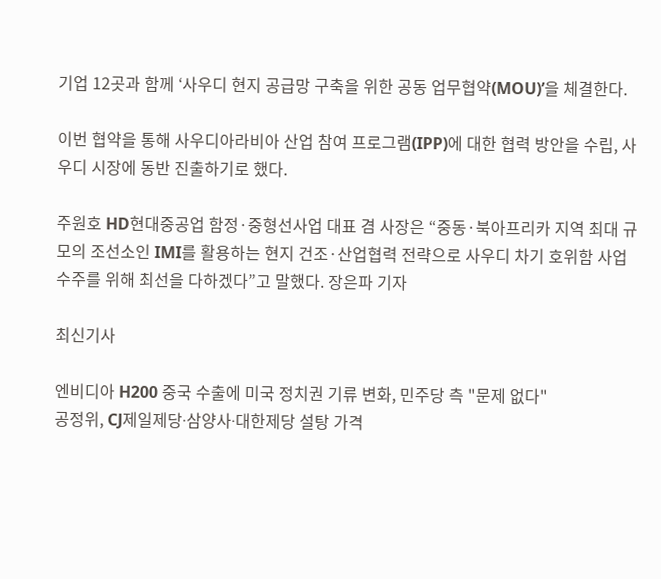기업 12곳과 함께 ‘사우디 현지 공급망 구축을 위한 공동 업무협약(MOU)’을 체결한다.

이번 협약을 통해 사우디아라비아 산업 참여 프로그램(IPP)에 대한 협력 방안을 수립, 사우디 시장에 동반 진출하기로 했다.

주원호 HD현대중공업 함정·중형선사업 대표 겸 사장은 “중동·북아프리카 지역 최대 규모의 조선소인 IMI를 활용하는 현지 건조·산업협력 전략으로 사우디 차기 호위함 사업 수주를 위해 최선을 다하겠다”고 말했다. 장은파 기자

최신기사

엔비디아 H200 중국 수출에 미국 정치권 기류 변화, 민주당 측 "문제 없다"
공정위, CJ제일제당ᐧ삼양사ᐧ대한제당 설탕 가격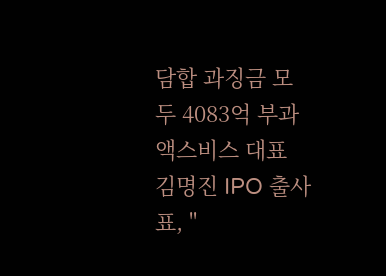담합 과징금 모두 4083억 부과
액스비스 대표 김명진 IPO 출사표, "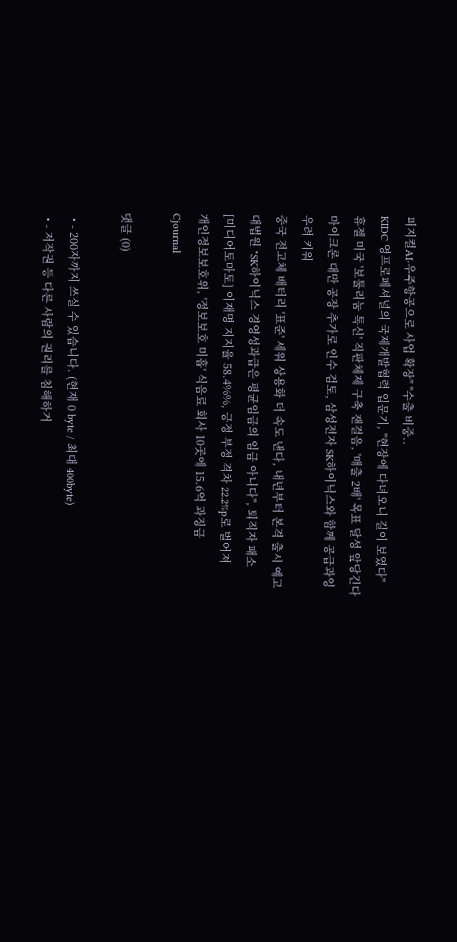피지컬AI·우주항공으로 사업 확장" "수출 비중..
KIDC 영프로페셔널의 국제개발협력 입문기, "현장에 다녀오니 길이 보였다"
휴젤 미국 '보툴리눔 톡신' 직판체제 구축 잰걸음, '매출 2배' 목표 달성 앞당긴다
마이크론 대만 공장 추가로 인수 검토, 삼성전자 SK하이닉스와 함께 공급과잉 우려 키워
중국 전고체 배터리 '표준' 세워 상용화 더 속도 낸다, 내년부터 본격 출시 예고
대법원 "SK하이닉스 경영성과급은 평균임금의 임금 아니다", 퇴직자 패소
[미디어토마토] 이재명 지지율 58.4%%, 긍정 부정 격차 22.2%p로 벌어져
개인정보보호위, '정보보호 미흡' 식음료 회사 10곳에 15.6억 과징금
Cjournal

댓글 (0)

  • - 200자까지 쓰실 수 있습니다. (현재 0 byte / 최대 400byte)
  • - 저작권 등 다른 사람의 권리를 침해하거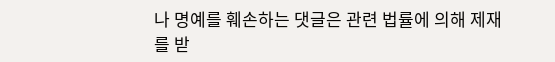나 명예를 훼손하는 댓글은 관련 법률에 의해 제재를 받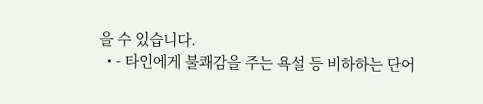을 수 있습니다.
  • - 타인에게 불쾌감을 주는 욕설 등 비하하는 단어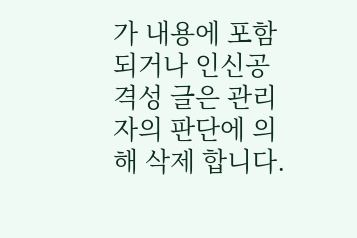가 내용에 포함되거나 인신공격성 글은 관리자의 판단에 의해 삭제 합니다.